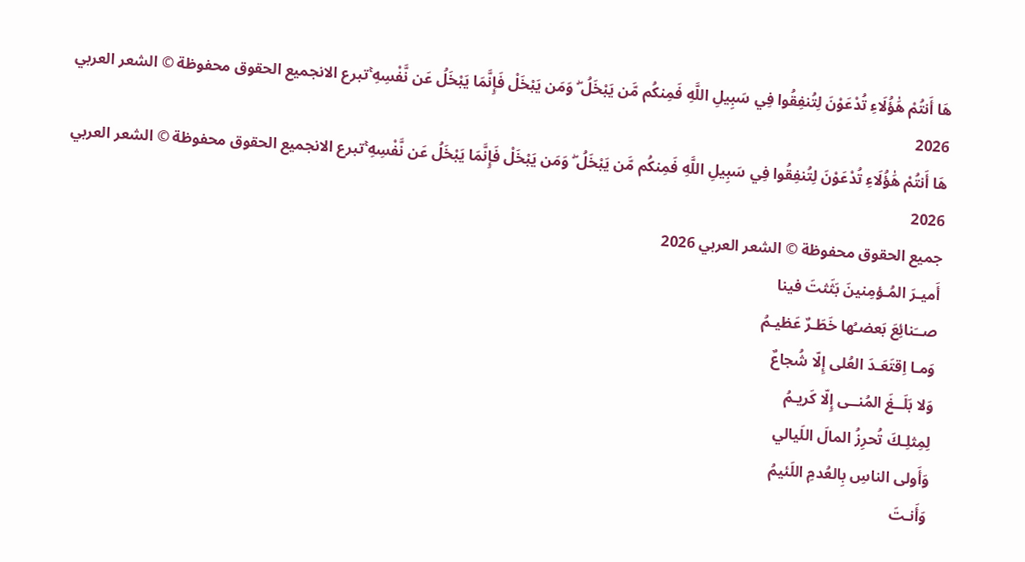هَا أَنتُمْ هَٰؤُلَاءِ تُدْعَوْنَ لِتُنفِقُوا فِي سَبِيلِ اللَّهِ فَمِنكُم مَّن يَبْخَلُ ۖ وَمَن يَبْخَلْ فَإِنَّمَا يَبْخَلُ عَن نَّفْسِهِ ۚتبرع الانجميع الحقوق محفوظة © الشعر العربي 2026
هَا أَنتُمْ هَٰؤُلَاءِ تُدْعَوْنَ لِتُنفِقُوا فِي سَبِيلِ اللَّهِ فَمِنكُم مَّن يَبْخَلُ ۖ وَمَن يَبْخَلْ فَإِنَّمَا يَبْخَلُ عَن نَّفْسِهِ ۚتبرع الانجميع الحقوق محفوظة © الشعر العربي 2026
جميع الحقوق محفوظة © الشعر العربي 2026
أَميـرَ المُـؤمِنينَ بَثَثتَ فينا
صــَنائِعَ بَعضـُها خَطَـرٌ عَظيـمُ
وَمـا اِقتَعَـدَ العُلى إِلّا شُجاعٌ
وَلا بَلَــغَ المُنــى إِلّا كَريـمُ
لِمِثلِـكَ تُحرِزُ المالَ اللَيالي
وَأَولى الناسِ بِالعُدمِ اللَئيمُ
وَأَنـتَ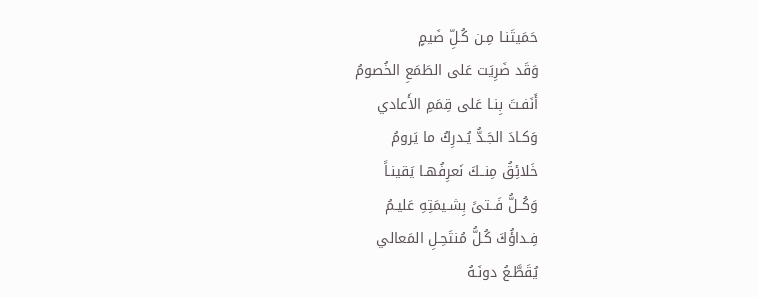حَمَيتَنـا مِـن كُـلِّ ضَيمٍ
وَقَد ضَرِيَت عَلى الطَمَعِ الخُصومُ
أَنَفـتَ بِنـا عَلى قِمَمِ الأَعادي
وَكـادَ الجَـدُّ يُـدرِكُ ما يَرومُ
خَلائِقُ مِنــكَ نَعرِفُهـا يَقينـاً
وَكُــلُّ فَــتىً بِشـيمَتِهِ عَليـمُ
فِـداؤُكَ كُـلُّ مُنتَحِـلِ المَعالي
يُقَطَّـعُ دونَـهُ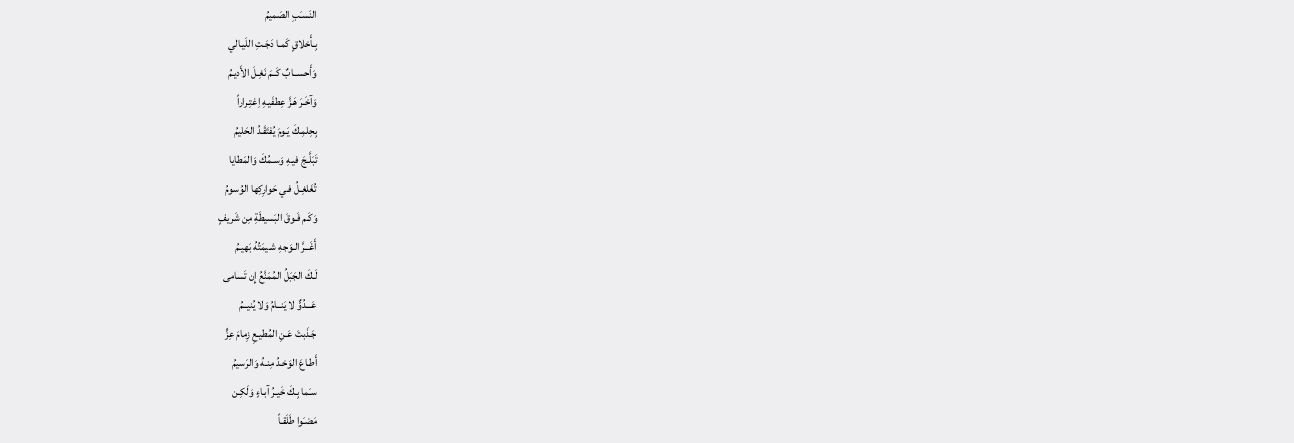النَسـَبِ الصَميمُ
بِـأَخلاقٍ كَمـا دَجَـتِ اللَيـالي
وَأَحســابٌ كَــمَ نَغِـلَ الأَديـمُ
وَآخَـرَ هَـزَّ عِطفَيـهِ اِغتِـراراً
بِحِلمِـكَ يَـومَ يُفتَقَـدُ الحَليمُ
تَبَلَّـجَ فيـهِ وَسـمُكَ وَالمَطايا
تُغَلغِـلُ فـي حَوارِكِها الوُسومُ
وَكَـم فَـوقَ البَسيطَةِ مِن شَريفٍ
أَغَــرَّ الـوَجهِ شـيمَتُهُ بَهيـمُ
لَـكَ الجَبَلُ المُمَنَّعُ إِن تَسامى
عَـــدُوٌّ لا يَنــامُ وَلا يُنيــمُ
جَـذَبتَ عَـنِ المُطيـعِ زِمامَ عِزٍّ
أَطـاعَ الوَخـدُ مِنـهُ وَالرَسيمُ
سـَما بِـكَ خَيـرُ آبـاءٍ وَلَكِـن
مَضـَوا طَلَقـاً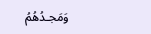وَمَجـدُهُمُ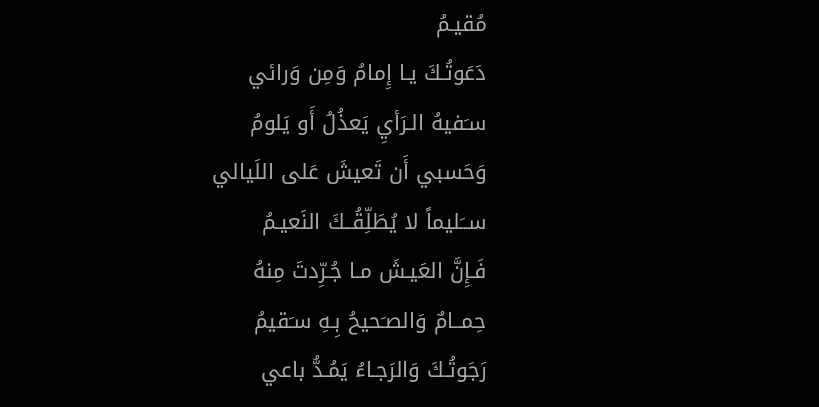مُقيـمُ
دَعَوتُـكَ يـا إِمامُ وَمِن وَرائي
سـَفيهُ الـرَأيِ يَعذُلُ أَو يَلومُ
وَحَسبي أَن تَعيشَ عَلى اللَيالي
ســَليماً لا يُطَلِّقُــكَ النَعيـمُ
فَـإِنَّ العَيـشَ مـا جُـرِّدتَ مِنهُ
حِمــامٌ وَالصـَحيحُ بِـهِ سـَقيمُ
رَجَوتُـكَ وَالرَجـاءُ يَمُـدُّ باعي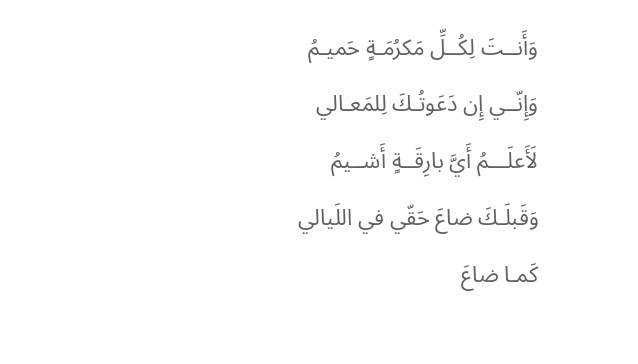وَأَنــتَ لِكُــلِّ مَكرُمَـةٍ حَميـمُ
وَإِنّــي إِن دَعَوتُـكَ لِلمَعـالي
لَأَعلَـــمُ أَيَّ بارِقَــةٍ أَشــيمُ
وَقَبلَـكَ ضاعَ حَقّي في اللَيالي
كَمـا ضاعَ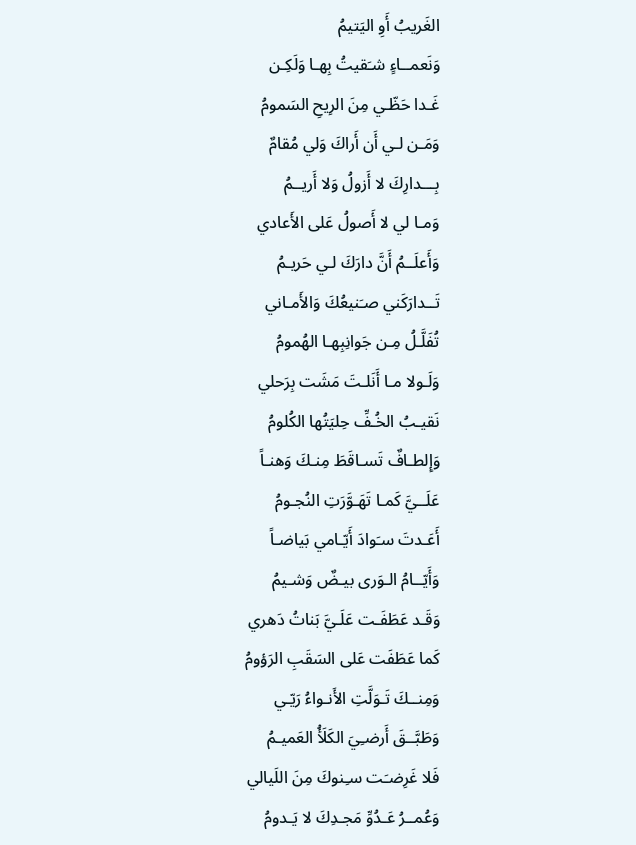الغَريبُ أَوِ اليَتيمُ
وَنَعمــاءٍ شـَقيتُ بِهـا وَلَكِـن
غَـدا حَظّـي مِنَ الرِيحِ السَمومُ
وَمَـن لـي أَن أَراكَ وَلي مُقامٌ
بِـــدارِكَ لا أَزولُ وَلا أَريــمُ
وَمـا لي لا أَصولُ عَلى الأَعادي
وَأَعلَــمُ أَنَّ دارَكَ لـي حَريـمُ
تَــدارَكَني صـَنيعُكَ وَالأَمـاني
تُفَلَّـلُ مِـن جَوانِبِهـا الهُمومُ
وَلَـولا مـا أَنَلـتَ مَشَت بِرَحلي
نَقيـبُ الخُـفِّ حِليَتُها الكُلومُ
وَإِلطـافٌ تَسـاقَطَ مِنـكَ وَهنـاً
عَلَــيَّ كَمـا تَهَـوَّرَتِ النُجـومُ
أَعَـدتَ سـَوادَ أَيّـامي بَياضـاً
وَأَيّــامُ الـوَرى بيـضٌ وَشـيمُ
وَقَـد عَطَفَـت عَلَـيَّ بَناتُ دَهري
كَما عَطَفَت عَلى السَقَبِ الرَؤومُ
وَمِنــكَ تَـوَلَّتِ الأَنـواءُ رَيّـي
وَطَبَّــقَ أَرضـِيَ الكَلَأُ العَميـمُ
فَلا غَرِضـَت سـِنوكَ مِنَ اللَيالي
وَعُمــرُ عَـدُوِّ مَجـدِكَ لا يَـدومُ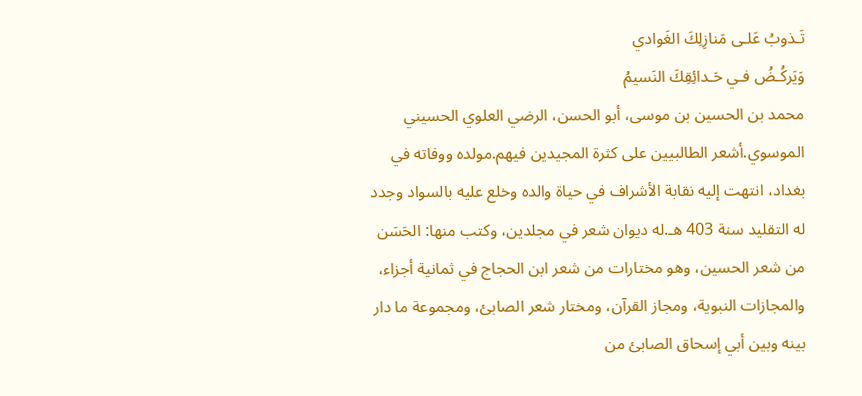تَـذوبُ عَلـى مَنازِلِكَ الغَوادي
وَيَركُـضُ فـي حَـدائِقِكَ النَسيمُ
محمد بن الحسين بن موسى، أبو الحسن، الرضي العلوي الحسيني الموسوي.أشعر الطالبيين على كثرة المجيدين فيهم.مولده ووفاته في بغداد، انتهت إليه نقابة الأشراف في حياة والده وخلع عليه بالسواد وجدد له التقليد سنة 403 هـ.له ديوان شعر في مجلدين، وكتب منها: الحَسَن من شعر الحسين، وهو مختارات من شعر ابن الحجاج في ثمانية أجزاء، والمجازات النبوية، ومجاز القرآن، ومختار شعر الصابئ، ومجموعة ما دار بينه وبين أبي إسحاق الصابئ من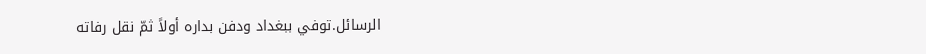الرسائل.توفي ببغداد ودفن بداره أولاً ثمّ نقل رفاته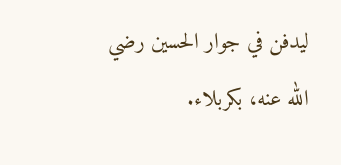ليدفن في جوار الحسين رضي الله عنه، بكربلاء.